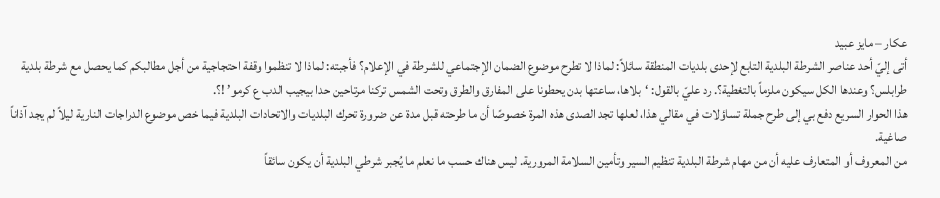عكار – مايز عبيد
أتى إليّ أحد عناصر الشرطة البلدية التابع لإحدى بلديات المنطقة سائلاً: لماذا لا تطرح موضوع الضمان الإجتماعي للشرطة في الإعلام؟ فأجبته: لماذا لا تنظموا وقفة احتجاجية من أجل مطالبكم كما يحصل مع شرطة بلدية طرابلس؟ وعندها الكل سيكون ملزماً بالتغطية؟. رد عليّ بالقول: ‘بلاها، ساعتها بدن يحطونا على المفارق والطرق وتحت الشمس تركنا مرتاحين حدا بيجيب الدب ع كرمو’ !؟.
هذا الحوار السريع دفع بي إلى طرح جملة تساؤلات في مقالي هذا، لعلها تجد الصدى هذه المرة خصوصًا أن ما طرحته قبل مدة عن ضرورة تحرك البلديات والاتحادات البلدية فيما خص موضوع الدراجات النارية ليلاً لم يجد آذاناً صاغية.
من المعروف أو المتعارف عليه أن من مهام شرطة البلدية تنظيم السير وتأمين السلامة المرورية. ليس هناك حسب ما نعلم ما يُجبر شرطي البلدية أن يكون سائقاً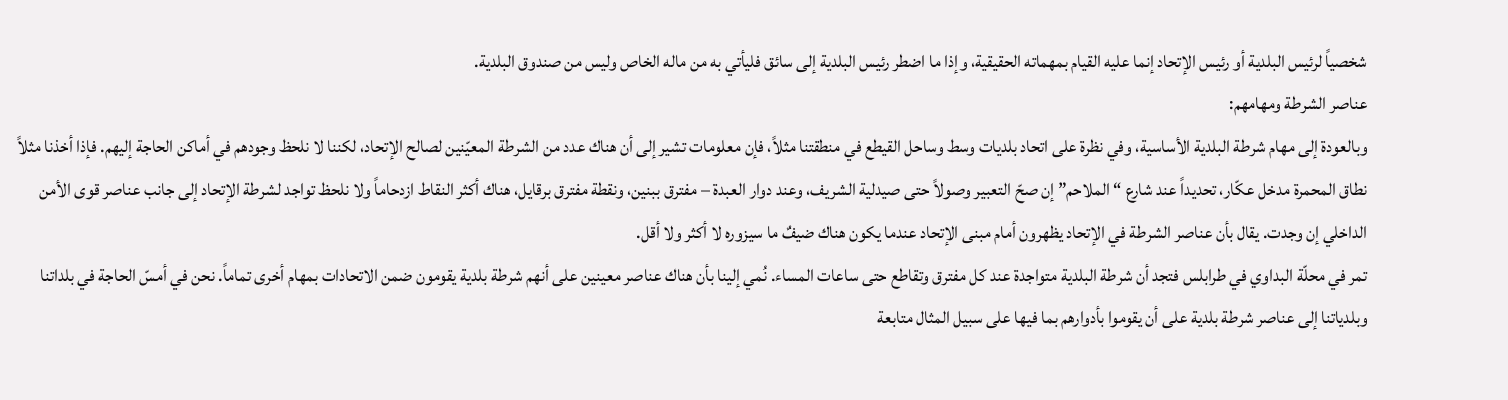شخصياً لرئيس البلدية أو رئيس الإتحاد إنما عليه القيام بمهماته الحقيقية، وإذا ما اضطر رئيس البلدية إلى سائق فليأتي به من ماله الخاص وليس من صندوق البلدية.
عناصر الشرطة ومهامهم:
وبالعودة إلى مهام شرطة البلدية الأساسية، وفي نظرة على اتحاد بلديات وسط وساحل القيطع في منطقتنا مثلاً، فإن معلومات تشير إلى أن هناك عدد من الشرطة المعيّنين لصالح الإتحاد، لكننا لا نلحظ وجودهم في أماكن الحاجة إليهم. فإذا أخذنا مثلاً نطاق المحمرة مدخل عكّار، تحديداً عند شارع “الملاحم” إن صحّ التعبير وصولاً حتى صيدلية الشريف، وعند دوار العبدة – مفترق ببنين، ونقطة مفترق برقايل، هناك أكثر النقاط ازدحاماً ولا نلحظ تواجد لشرطة الإتحاد إلى جانب عناصر قوى الأمن الداخلي إن وجدت. يقال بأن عناصر الشرطة في الإتحاد يظهرون أمام مبنى الإتحاد عندما يكون هناك ضيفٌ ما سيزوره لا أكثر ولا أقل.
تمر في محلّة البداوي في طرابلس فتجد أن شرطة البلدية متواجدة عند كل مفترق وتقاطع حتى ساعات المساء. نُمي إلينا بأن هناك عناصر معينين على أنهم شرطة بلدية يقومون ضمن الاتحادات بمهام أخرى تماماً. نحن في أمسّ الحاجة في بلداتنا وبلدياتنا إلى عناصر شرطة بلدية على أن يقوموا بأدوارهم بما فيها على سبيل المثال متابعة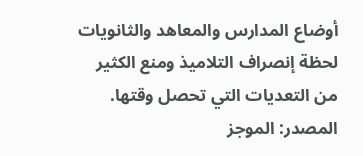أوضاع المدارس والمعاهد والثانويات لحظة إنصراف التلاميذ ومنع الكثير من التعديات التي تحصل وقتها.
المصدر: الموجز